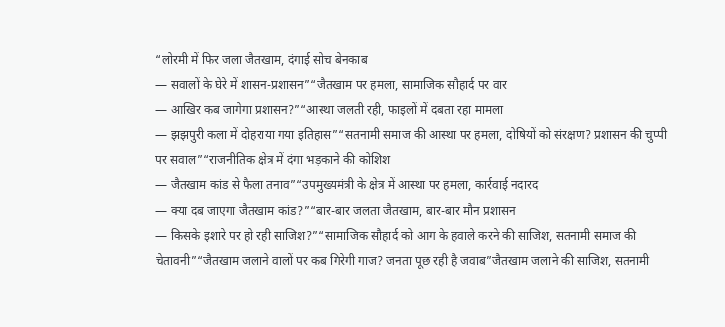“लोरमी में फिर जला जैतखाम, दंगाई सोच बेनकाब
— सवालों के घेरे में शासन-प्रशासन”“जैतखाम पर हमला, सामाजिक सौहार्द पर वार
— आखिर कब जागेगा प्रशासन?”“आस्था जलती रही, फाइलों में दबता रहा मामला
— झझपुरी कला में दोहराया गया इतिहास”“सतनामी समाज की आस्था पर हमला, दोषियों को संरक्षण? प्रशासन की चुप्पी पर सवाल”“राजनीतिक क्षेत्र में दंगा भड़काने की कोशिश
— जैतखाम कांड से फैला तनाव”“उपमुख्यमंत्री के क्षेत्र में आस्था पर हमला, कार्रवाई नदारद
— क्या दब जाएगा जैतखाम कांड?”“बार-बार जलता जैतखाम, बार-बार मौन प्रशासन
— किसके इशारे पर हो रही साजिश?”“सामाजिक सौहार्द को आग के हवाले करने की साजिश, सतनामी समाज की चेतावनी”“जैतखाम जलाने वालों पर कब गिरेगी गाज? जनता पूछ रही है जवाब”जैतखाम जलाने की साजिश, सतनामी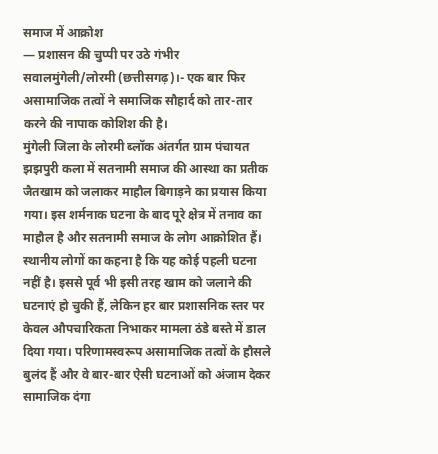समाज में आक्रोश
— प्रशासन की चुप्पी पर उठे गंभीर सवालमुंगेली/लोरमी (छत्तीसगढ़)।- एक बार फिर असामाजिक तत्वों ने समाजिक सौहार्द को तार-तार करने की नापाक कोशिश की है।
मुंगेली जिला के लोरमी ब्लॉक अंतर्गत ग्राम पंचायत झझपुरी कला में सतनामी समाज की आस्था का प्रतीक जैतखाम को जलाकर माहौल बिगाड़ने का प्रयास किया गया। इस शर्मनाक घटना के बाद पूरे क्षेत्र में तनाव का माहौल है और सतनामी समाज के लोग आक्रोशित हैं।
स्थानीय लोगों का कहना है कि यह कोई पहली घटना नहीं है। इससे पूर्व भी इसी तरह खाम को जलाने की घटनाएं हो चुकी हैं, लेकिन हर बार प्रशासनिक स्तर पर केवल औपचारिकता निभाकर मामला ठंडे बस्ते में डाल दिया गया। परिणामस्वरूप असामाजिक तत्वों के हौसले बुलंद हैं और वे बार-बार ऐसी घटनाओं को अंजाम देकर सामाजिक दंगा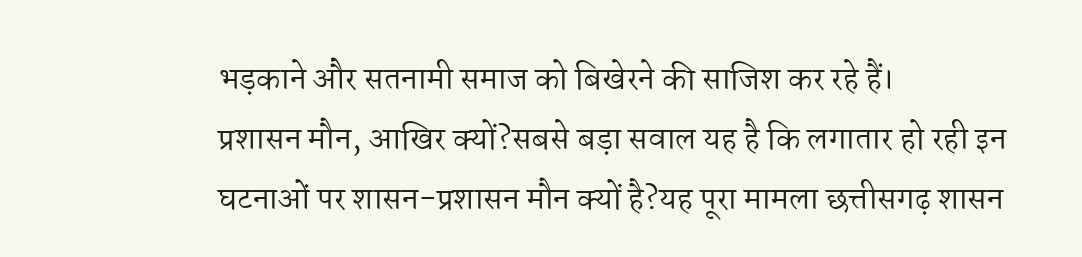भड़काने और सतनामी समाज को बिखेरने की साजिश कर रहे हैं।
प्रशासन मौन, आखिर क्यों?सबसे बड़ा सवाल यह है कि लगातार हो रही इन घटनाओं पर शासन-प्रशासन मौन क्यों है?यह पूरा मामला छत्तीसगढ़ शासन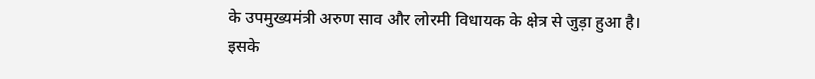के उपमुख्यमंत्री अरुण साव और लोरमी विधायक के क्षेत्र से जुड़ा हुआ है।
इसके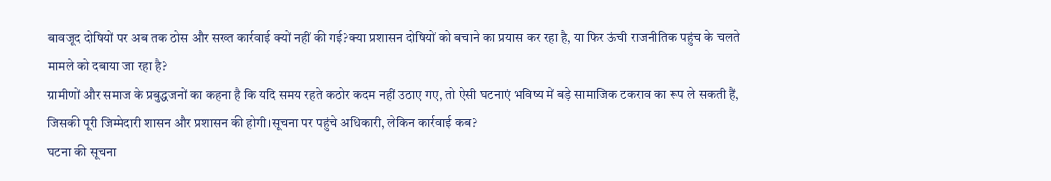बावजूद दोषियों पर अब तक ठोस और सख्त कार्रवाई क्यों नहीं की गई?क्या प्रशासन दोषियों को बचाने का प्रयास कर रहा है, या फिर ऊंची राजनीतिक पहुंच के चलते मामले को दबाया जा रहा है?
ग्रामीणों और समाज के प्रबुद्धजनों का कहना है कि यदि समय रहते कठोर कदम नहीं उठाए गए, तो ऐसी घटनाएं भविष्य में बड़े सामाजिक टकराव का रूप ले सकती हैं, जिसकी पूरी जिम्मेदारी शासन और प्रशासन की होगी।सूचना पर पहुंचे अधिकारी, लेकिन कार्रवाई कब?
घटना की सूचना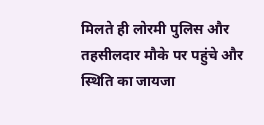मिलते ही लोरमी पुलिस और तहसीलदार मौके पर पहुंचे और स्थिति का जायजा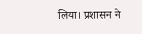लिया। प्रशासन ने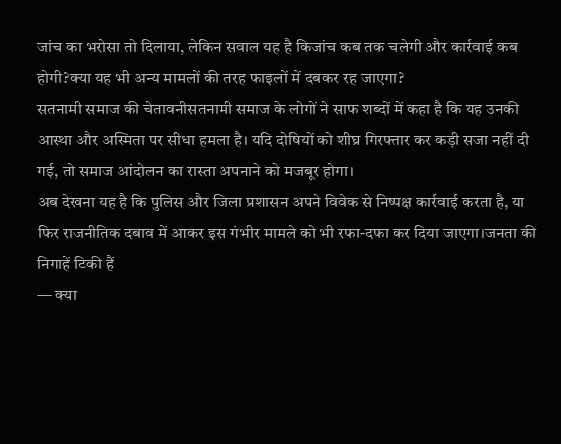जांच का भरोसा तो दिलाया, लेकिन सवाल यह है किजांच कब तक चलेगी और कार्रवाई कब होगी?क्या यह भी अन्य मामलों की तरह फाइलों में दबकर रह जाएगा?
सतनामी समाज की चेतावनीसतनामी समाज के लोगों ने साफ शब्दों में कहा है कि यह उनकी आस्था और अस्मिता पर सीधा हमला है। यदि दोषियों को शीघ्र गिरफ्तार कर कड़ी सजा नहीं दी गई, तो समाज आंदोलन का रास्ता अपनाने को मजबूर होगा।
अब देखना यह है कि पुलिस और जिला प्रशासन अपने विवेक से निष्पक्ष कार्रवाई करता है, या फिर राजनीतिक दबाव में आकर इस गंभीर मामले को भी रफा-दफा कर दिया जाएगा।जनता की निगाहें टिकी हैं
— क्या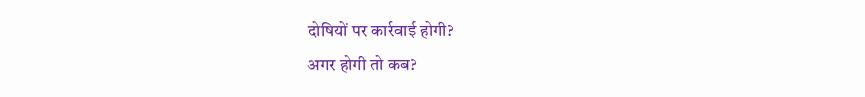दोषियों पर कार्रवाई होगी?
अगर होगी तो कब?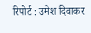रिपोर्ट : उमेश दिवाकर